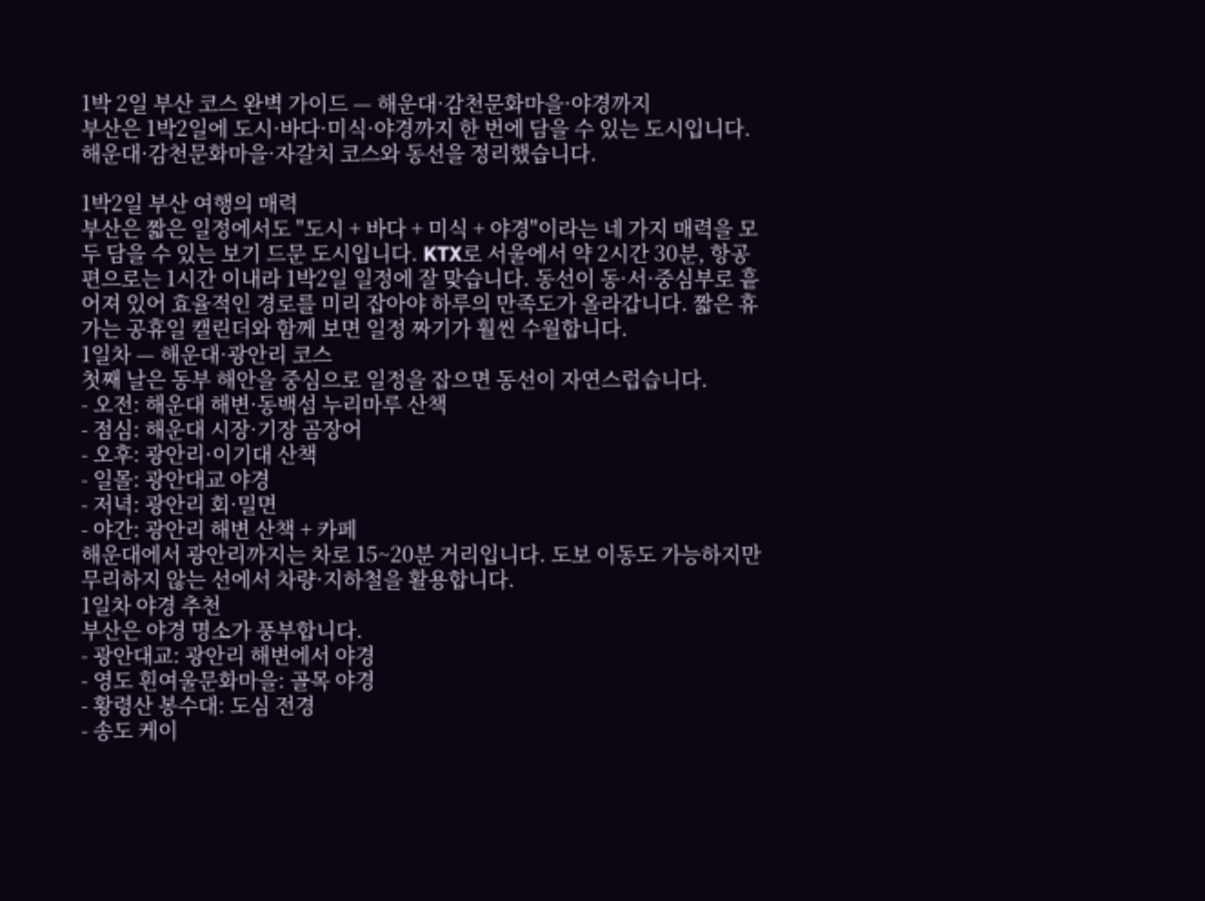1박 2일 부산 코스 완벽 가이드 — 해운대·감천문화마을·야경까지
부산은 1박2일에 도시·바다·미식·야경까지 한 번에 담을 수 있는 도시입니다. 해운대·감천문화마을·자갈치 코스와 동선을 정리했습니다.

1박2일 부산 여행의 매력
부산은 짧은 일정에서도 "도시 + 바다 + 미식 + 야경"이라는 네 가지 매력을 모두 담을 수 있는 보기 드문 도시입니다. KTX로 서울에서 약 2시간 30분, 항공편으로는 1시간 이내라 1박2일 일정에 잘 맞습니다. 동선이 동·서·중심부로 흩어져 있어 효율적인 경로를 미리 잡아야 하루의 만족도가 올라갑니다. 짧은 휴가는 공휴일 캘린더와 함께 보면 일정 짜기가 훨씬 수월합니다.
1일차 — 해운대·광안리 코스
첫째 날은 동부 해안을 중심으로 일정을 잡으면 동선이 자연스럽습니다.
- 오전: 해운대 해변·동백섬 누리마루 산책
- 점심: 해운대 시장·기장 곰장어
- 오후: 광안리·이기대 산책
- 일몰: 광안대교 야경
- 저녁: 광안리 회·밀면
- 야간: 광안리 해변 산책 + 카페
해운대에서 광안리까지는 차로 15~20분 거리입니다. 도보 이동도 가능하지만 무리하지 않는 선에서 차량·지하철을 활용합니다.
1일차 야경 추천
부산은 야경 명소가 풍부합니다.
- 광안대교: 광안리 해변에서 야경
- 영도 흰여울문화마을: 골목 야경
- 황령산 봉수대: 도심 전경
- 송도 케이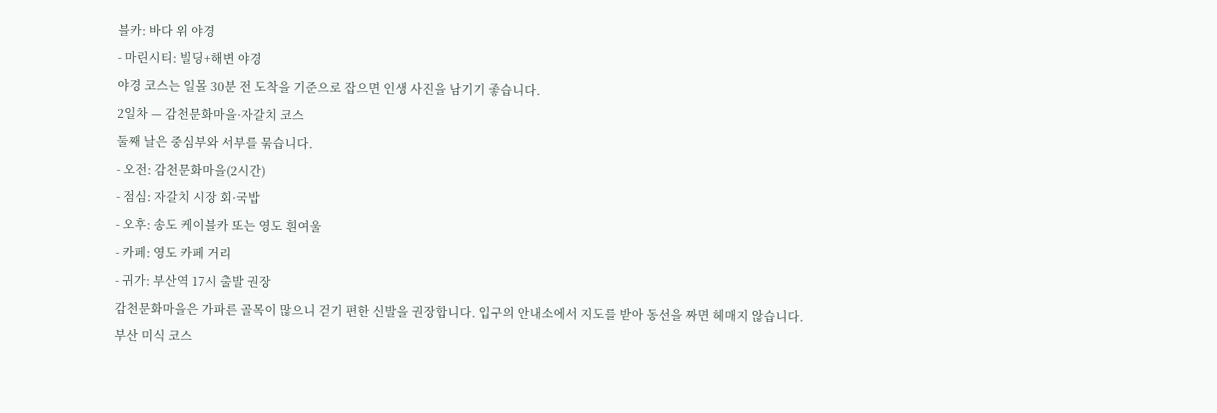블카: 바다 위 야경
- 마린시티: 빌딩+해변 야경
야경 코스는 일몰 30분 전 도착을 기준으로 잡으면 인생 사진을 남기기 좋습니다.
2일차 — 감천문화마을·자갈치 코스
둘째 날은 중심부와 서부를 묶습니다.
- 오전: 감천문화마을(2시간)
- 점심: 자갈치 시장 회·국밥
- 오후: 송도 케이블카 또는 영도 흰여울
- 카페: 영도 카페 거리
- 귀가: 부산역 17시 출발 권장
감천문화마을은 가파른 골목이 많으니 걷기 편한 신발을 권장합니다. 입구의 안내소에서 지도를 받아 동선을 짜면 헤매지 않습니다.
부산 미식 코스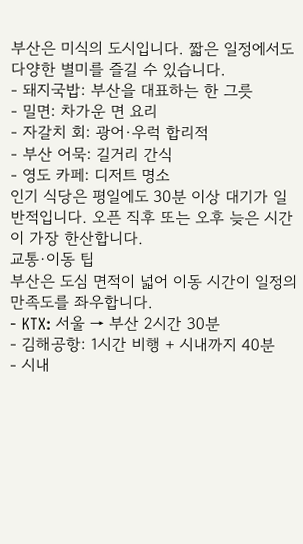부산은 미식의 도시입니다. 짧은 일정에서도 다양한 별미를 즐길 수 있습니다.
- 돼지국밥: 부산을 대표하는 한 그릇
- 밀면: 차가운 면 요리
- 자갈치 회: 광어·우럭 합리적
- 부산 어묵: 길거리 간식
- 영도 카페: 디저트 명소
인기 식당은 평일에도 30분 이상 대기가 일반적입니다. 오픈 직후 또는 오후 늦은 시간이 가장 한산합니다.
교통·이동 팁
부산은 도심 면적이 넓어 이동 시간이 일정의 만족도를 좌우합니다.
- KTX: 서울 → 부산 2시간 30분
- 김해공항: 1시간 비행 + 시내까지 40분
- 시내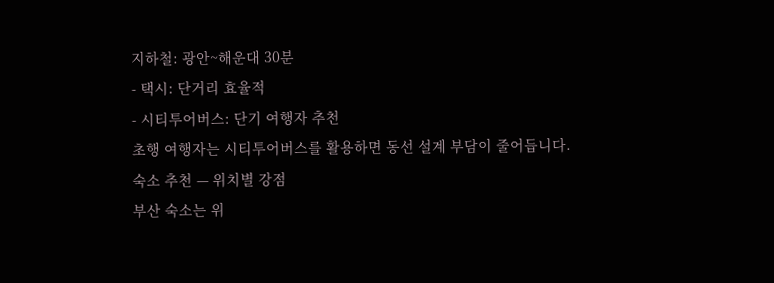지하철: 광안~해운대 30분
- 택시: 단거리 효율적
- 시티투어버스: 단기 여행자 추천
초행 여행자는 시티투어버스를 활용하면 동선 설계 부담이 줄어듭니다.
숙소 추천 — 위치별 강점
부산 숙소는 위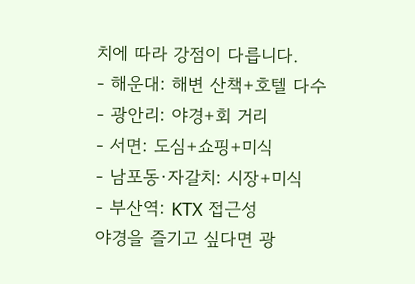치에 따라 강점이 다릅니다.
- 해운대: 해변 산책+호텔 다수
- 광안리: 야경+회 거리
- 서면: 도심+쇼핑+미식
- 남포동·자갈치: 시장+미식
- 부산역: KTX 접근성
야경을 즐기고 싶다면 광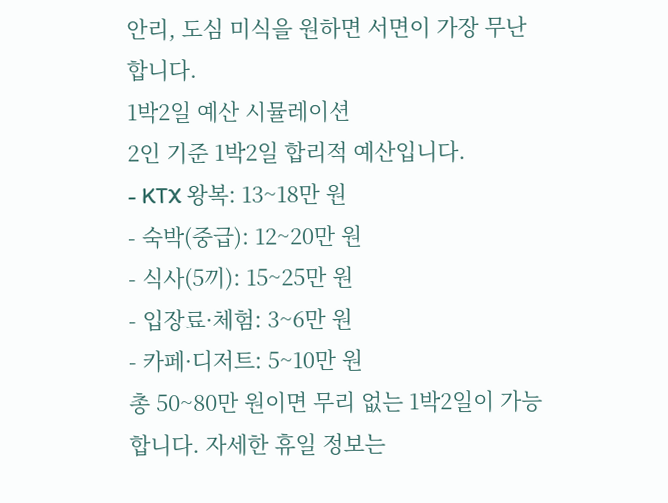안리, 도심 미식을 원하면 서면이 가장 무난합니다.
1박2일 예산 시뮬레이션
2인 기준 1박2일 합리적 예산입니다.
- KTX 왕복: 13~18만 원
- 숙박(중급): 12~20만 원
- 식사(5끼): 15~25만 원
- 입장료·체험: 3~6만 원
- 카페·디저트: 5~10만 원
총 50~80만 원이면 무리 없는 1박2일이 가능합니다. 자세한 휴일 정보는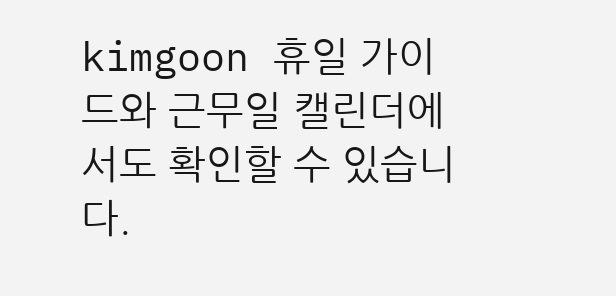kimgoon 휴일 가이드와 근무일 캘린더에서도 확인할 수 있습니다.